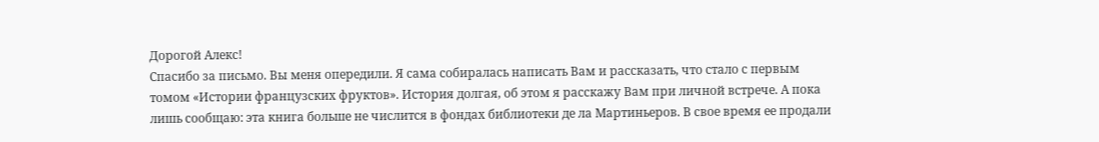Дорогой Алекс!
Спасибо за письмо. Вы меня опередили. Я сама собиралась написать Вам и рассказать, что стало с первым томом «Истории французских фруктов». История долгая, об этом я расскажу Вам при личной встрече. А пока лишь сообщаю: эта книга больше не числится в фондах библиотеки де ла Мартиньеров. В свое время ее продали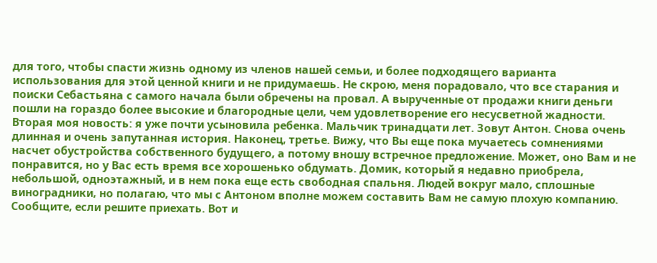для того, чтобы спасти жизнь одному из членов нашей семьи, и более подходящего варианта использования для этой ценной книги и не придумаешь. Не скрою, меня порадовало, что все старания и поиски Себастьяна с самого начала были обречены на провал. А вырученные от продажи книги деньги пошли на гораздо более высокие и благородные цели, чем удовлетворение его несусветной жадности.
Вторая моя новость: я уже почти усыновила ребенка. Мальчик тринадцати лет. Зовут Антон. Снова очень длинная и очень запутанная история. Наконец, третье. Вижу, что Вы еще пока мучаетесь сомнениями насчет обустройства собственного будущего, а потому вношу встречное предложение. Может, оно Вам и не понравится, но у Вас есть время все хорошенько обдумать. Домик, который я недавно приобрела, небольшой, одноэтажный, и в нем пока еще есть свободная спальня. Людей вокруг мало, сплошные виноградники, но полагаю, что мы с Антоном вполне можем составить Вам не самую плохую компанию.
Сообщите, если решите приехать. Вот и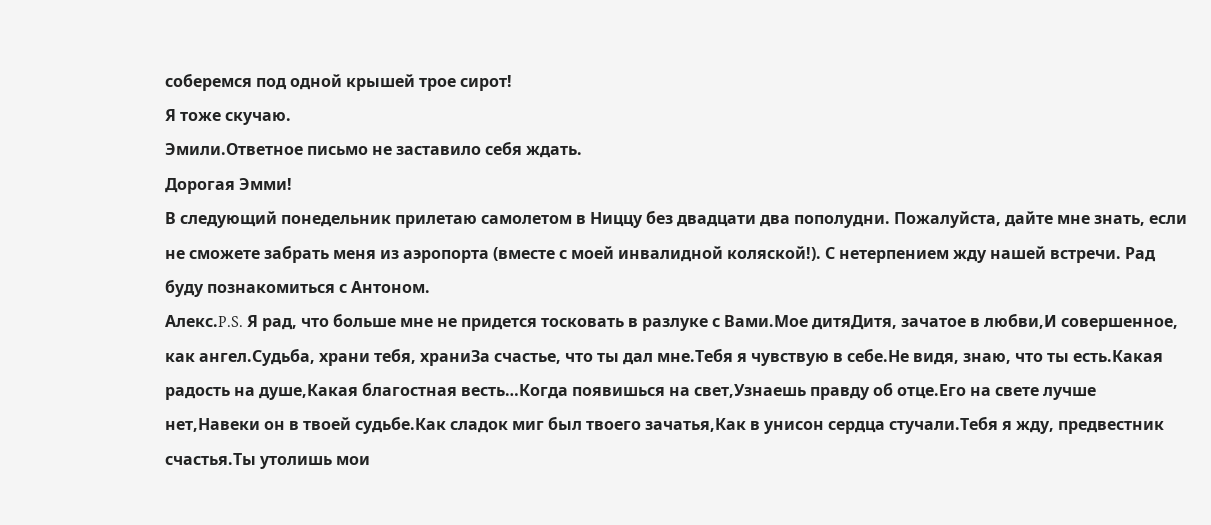соберемся под одной крышей трое сирот!
Я тоже скучаю.
Эмили.Ответное письмо не заставило себя ждать.
Дорогая Эмми!
В следующий понедельник прилетаю самолетом в Ниццу без двадцати два пополудни. Пожалуйста, дайте мне знать, если не сможете забрать меня из аэропорта (вместе с моей инвалидной коляской!). С нетерпением жду нашей встречи. Рад буду познакомиться с Антоном.
Алекс.P.S. Я рад, что больше мне не придется тосковать в разлуке с Вами.Мое дитяДитя, зачатое в любви,И совершенное, как ангел.Судьба, храни тебя, храниЗа счастье, что ты дал мне.Тебя я чувствую в себе.Не видя, знаю, что ты есть.Какая радость на душе,Какая благостная весть…Когда появишься на свет,Узнаешь правду об отце.Его на свете лучше нет,Навеки он в твоей судьбе.Как сладок миг был твоего зачатья,Как в унисон сердца стучали.Тебя я жду, предвестник счастья.Ты утолишь мои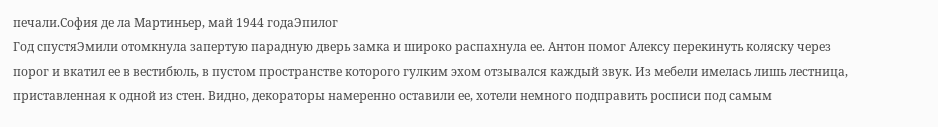печали.София де ла Мартиньер, май 1944 годаЭпилог
Год спустяЭмили отомкнула запертую парадную дверь замка и широко распахнула ее. Антон помог Алексу перекинуть коляску через порог и вкатил ее в вестибюль, в пустом пространстве которого гулким эхом отзывался каждый звук. Из мебели имелась лишь лестница, приставленная к одной из стен. Видно, декораторы намеренно оставили ее, хотели немного подправить росписи под самым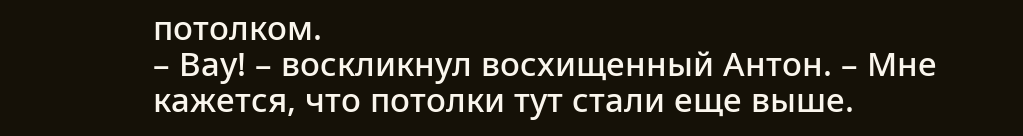потолком.
– Вау! – воскликнул восхищенный Антон. – Мне кажется, что потолки тут стали еще выше.